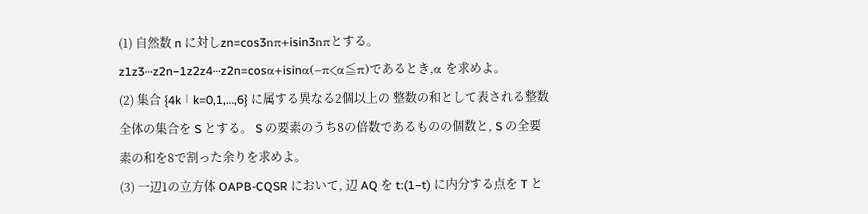(1) 自然数 n に対しzn=cos3nπ+isin3nπとする。z1z3⋯z2n−1z2z4⋯z2n=cosα+isinα(−π<α≦π)であるとき,α を求めよ。
(2) 集合 {4k∣k=0,1,…,6} に属する異なる2個以上の 整数の和として表される整数全体の集合を S とする。 S の要素のうち8の倍数であるものの個数と, S の全要素の和を8で割った余りを求めよ。
(3) 一辺1の立方体 OAPB-CQSR において, 辺 AQ を t:(1−t) に内分する点を T と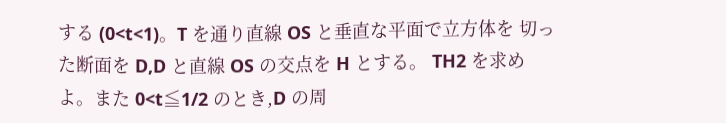する (0<t<1)。T を通り直線 OS と垂直な平面で立方体を 切った断面を D,D と直線 OS の交点を H とする。 TH2 を求めよ。また 0<t≦1/2 のとき,D の周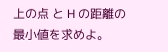上の点 と H の距離の最小値を求めよ。